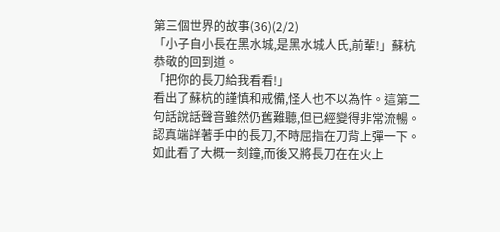第三個世界的故事(36)(2/2)
「小子自小長在黑水城,是黑水城人氏,前輩!」蘇杭恭敬的回到道。
「把你的長刀給我看看!」
看出了蘇杭的謹慎和戒備,怪人也不以為忤。這第二句話說話聲音雖然仍舊難聽,但已經變得非常流暢。
認真端詳著手中的長刀,不時屈指在刀背上彈一下。
如此看了大概一刻鐘,而後又將長刀在在火上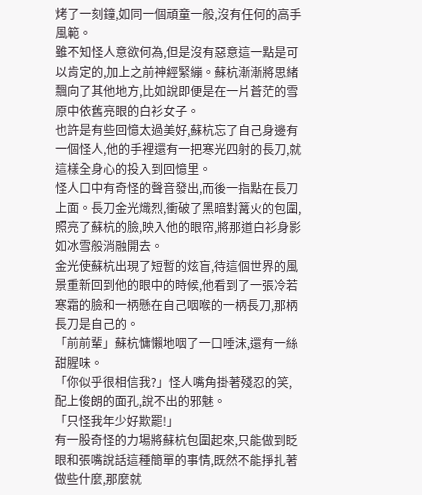烤了一刻鐘,如同一個頑童一般,沒有任何的高手風範。
雖不知怪人意欲何為,但是沒有惡意這一點是可以肯定的,加上之前神經緊繃。蘇杭漸漸將思緒飄向了其他地方,比如說即便是在一片蒼茫的雪原中依舊亮眼的白衫女子。
也許是有些回憶太過美好,蘇杭忘了自己身邊有一個怪人,他的手裡還有一把寒光四射的長刀,就這樣全身心的投入到回憶里。
怪人口中有奇怪的聲音發出,而後一指點在長刀上面。長刀金光熾烈,衝破了黑暗對篝火的包圍,照亮了蘇杭的臉,映入他的眼帘,將那道白衫身影如冰雪般消融開去。
金光使蘇杭出現了短暫的炫盲,待這個世界的風景重新回到他的眼中的時候,他看到了一張冷若寒霜的臉和一柄懸在自己咽喉的一柄長刀,那柄長刀是自己的。
「前前輩」蘇杭慵懶地咽了一口唾沫,還有一絲甜腥味。
「你似乎很相信我?」怪人嘴角掛著殘忍的笑,配上俊朗的面孔,說不出的邪魅。
「只怪我年少好欺罷!」
有一股奇怪的力場將蘇杭包圍起來,只能做到眨眼和張嘴說話這種簡單的事情,既然不能掙扎著做些什麼,那麼就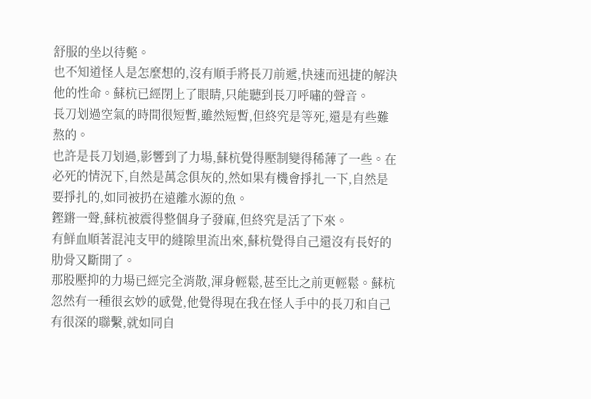舒服的坐以待斃。
也不知道怪人是怎麼想的,沒有順手將長刀前遞,快速而迅捷的解決他的性命。蘇杭已經閉上了眼睛,只能聽到長刀呼嘯的聲音。
長刀划過空氣的時間很短暫,雖然短暫,但終究是等死,還是有些難熬的。
也許是長刀划過,影響到了力場,蘇杭覺得壓制變得稀薄了一些。在必死的情況下,自然是萬念俱灰的,然如果有機會掙扎一下,自然是要掙扎的,如同被扔在遠離水源的魚。
鏗鏘一聲,蘇杭被震得整個身子發麻,但終究是活了下來。
有鮮血順著混沌支甲的縫隙里流出來,蘇杭覺得自己還沒有長好的肋骨又斷開了。
那股壓抑的力場已經完全消散,渾身輕鬆,甚至比之前更輕鬆。蘇杭忽然有一種很玄妙的感覺,他覺得現在我在怪人手中的長刀和自己有很深的聯繫,就如同自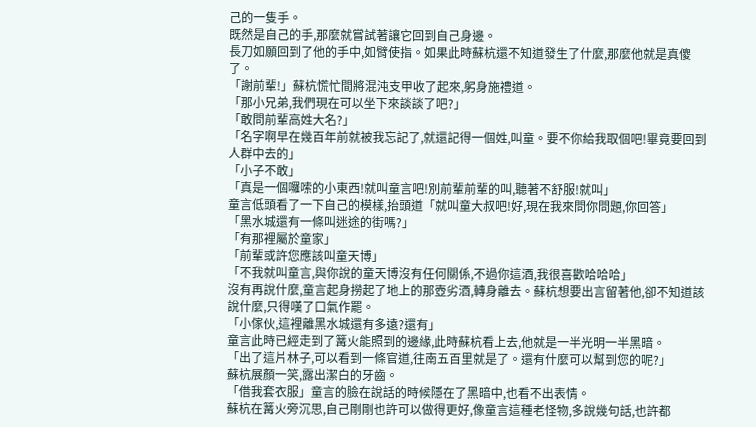己的一隻手。
既然是自己的手,那麼就嘗試著讓它回到自己身邊。
長刀如願回到了他的手中,如臂使指。如果此時蘇杭還不知道發生了什麼,那麼他就是真傻了。
「謝前輩!」蘇杭慌忙間將混沌支甲收了起來,躬身施禮道。
「那小兄弟,我們現在可以坐下來談談了吧?」
「敢問前輩高姓大名?」
「名字啊早在幾百年前就被我忘記了,就還記得一個姓,叫童。要不你給我取個吧!畢竟要回到人群中去的」
「小子不敢」
「真是一個囉嗦的小東西!就叫童言吧!別前輩前輩的叫,聽著不舒服!就叫」
童言低頭看了一下自己的模樣,抬頭道「就叫童大叔吧!好,現在我來問你問題,你回答」
「黑水城還有一條叫迷途的街嗎?」
「有那裡屬於童家」
「前輩或許您應該叫童天博」
「不我就叫童言,與你說的童天博沒有任何關係,不過你這酒,我很喜歡哈哈哈」
沒有再說什麼,童言起身撈起了地上的那壺劣酒,轉身離去。蘇杭想要出言留著他,卻不知道該說什麼,只得嘆了口氣作罷。
「小傢伙,這裡離黑水城還有多遠?還有」
童言此時已經走到了篝火能照到的邊緣,此時蘇杭看上去,他就是一半光明一半黑暗。
「出了這片林子,可以看到一條官道,往南五百里就是了。還有什麼可以幫到您的呢?」
蘇杭展顏一笑,露出潔白的牙齒。
「借我套衣服」童言的臉在說話的時候隱在了黑暗中,也看不出表情。
蘇杭在篝火旁沉思,自己剛剛也許可以做得更好,像童言這種老怪物,多說幾句話,也許都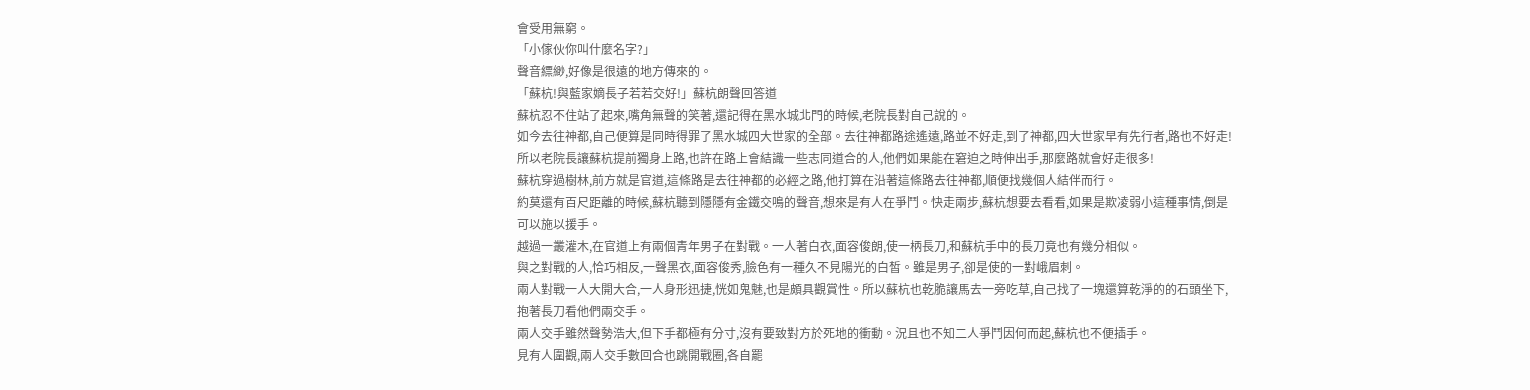會受用無窮。
「小傢伙你叫什麼名字?」
聲音縹緲,好像是很遠的地方傳來的。
「蘇杭!與藍家嫡長子若若交好!」蘇杭朗聲回答道
蘇杭忍不住站了起來,嘴角無聲的笑著,還記得在黑水城北門的時候,老院長對自己說的。
如今去往神都,自己便算是同時得罪了黑水城四大世家的全部。去往神都路途遙遠,路並不好走,到了神都,四大世家早有先行者,路也不好走!
所以老院長讓蘇杭提前獨身上路,也許在路上會結識一些志同道合的人,他們如果能在窘迫之時伸出手,那麼路就會好走很多!
蘇杭穿過樹林,前方就是官道,這條路是去往神都的必經之路,他打算在沿著這條路去往神都,順便找幾個人結伴而行。
約莫還有百尺距離的時候,蘇杭聽到隱隱有金鐵交鳴的聲音,想來是有人在爭鬥。快走兩步,蘇杭想要去看看,如果是欺凌弱小這種事情,倒是可以施以援手。
越過一叢灌木,在官道上有兩個青年男子在對戰。一人著白衣,面容俊朗,使一柄長刀,和蘇杭手中的長刀竟也有幾分相似。
與之對戰的人,恰巧相反,一聲黑衣,面容俊秀,臉色有一種久不見陽光的白皙。雖是男子,卻是使的一對峨眉刺。
兩人對戰一人大開大合,一人身形迅捷,恍如鬼魅,也是頗具觀賞性。所以蘇杭也乾脆讓馬去一旁吃草,自己找了一塊還算乾淨的的石頭坐下,抱著長刀看他們兩交手。
兩人交手雖然聲勢浩大,但下手都極有分寸,沒有要致對方於死地的衝動。況且也不知二人爭鬥因何而起,蘇杭也不便插手。
見有人圍觀,兩人交手數回合也跳開戰圈,各自罷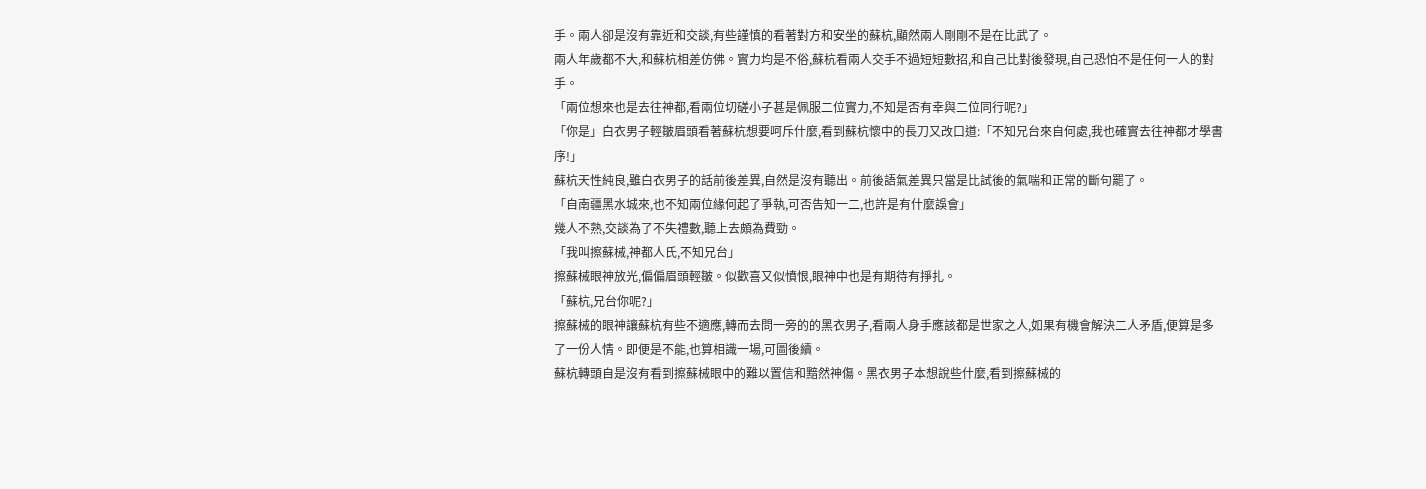手。兩人卻是沒有靠近和交談,有些謹慎的看著對方和安坐的蘇杭,顯然兩人剛剛不是在比武了。
兩人年歲都不大,和蘇杭相差仿佛。實力均是不俗,蘇杭看兩人交手不過短短數招,和自己比對後發現,自己恐怕不是任何一人的對手。
「兩位想來也是去往神都,看兩位切磋小子甚是佩服二位實力,不知是否有幸與二位同行呢?」
「你是」白衣男子輕皺眉頭看著蘇杭想要呵斥什麼,看到蘇杭懷中的長刀又改口道:「不知兄台來自何處,我也確實去往神都才學書序!」
蘇杭天性純良,雖白衣男子的話前後差異,自然是沒有聽出。前後語氣差異只當是比試後的氣喘和正常的斷句罷了。
「自南疆黑水城來,也不知兩位緣何起了爭執,可否告知一二,也許是有什麼誤會」
幾人不熟,交談為了不失禮數,聽上去頗為費勁。
「我叫擦蘇械,神都人氏,不知兄台」
擦蘇械眼神放光,偏偏眉頭輕皺。似歡喜又似憤恨,眼神中也是有期待有掙扎。
「蘇杭,兄台你呢?」
擦蘇械的眼神讓蘇杭有些不適應,轉而去問一旁的的黑衣男子,看兩人身手應該都是世家之人,如果有機會解決二人矛盾,便算是多了一份人情。即便是不能,也算相識一場,可圖後續。
蘇杭轉頭自是沒有看到擦蘇械眼中的難以置信和黯然神傷。黑衣男子本想說些什麼,看到擦蘇械的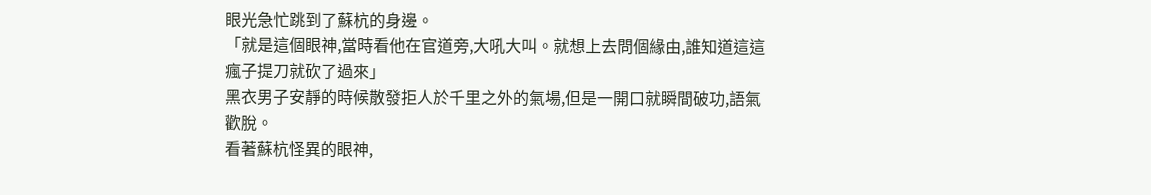眼光急忙跳到了蘇杭的身邊。
「就是這個眼神,當時看他在官道旁,大吼大叫。就想上去問個緣由,誰知道這這瘋子提刀就砍了過來」
黑衣男子安靜的時候散發拒人於千里之外的氣場,但是一開口就瞬間破功,語氣歡脫。
看著蘇杭怪異的眼神,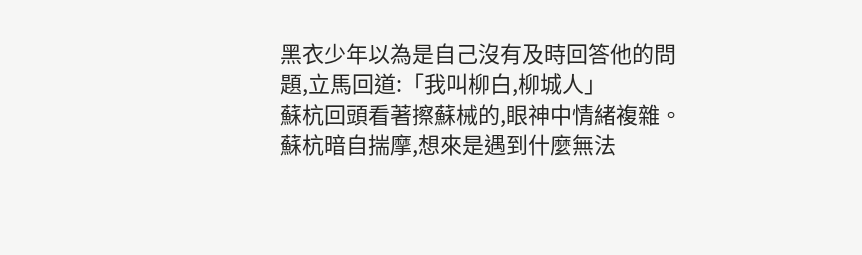黑衣少年以為是自己沒有及時回答他的問題,立馬回道:「我叫柳白,柳城人」
蘇杭回頭看著擦蘇械的,眼神中情緒複雜。蘇杭暗自揣摩,想來是遇到什麼無法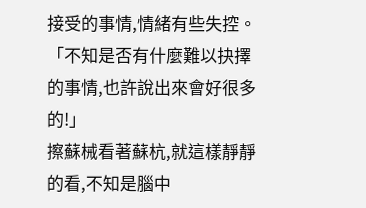接受的事情,情緒有些失控。
「不知是否有什麼難以抉擇的事情,也許說出來會好很多的!」
擦蘇械看著蘇杭,就這樣靜靜的看,不知是腦中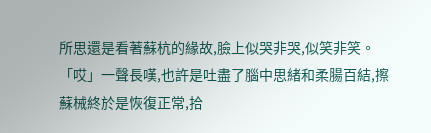所思還是看著蘇杭的緣故,臉上似哭非哭,似笑非笑。
「哎」一聲長嘆,也許是吐盡了腦中思緒和柔腸百結,擦蘇械終於是恢復正常,拾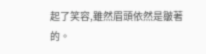起了笑容,雖然眉頭依然是皺著的。